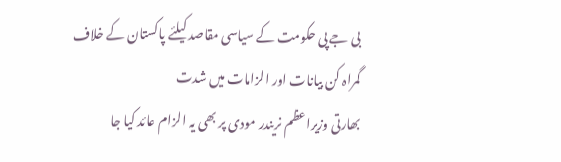بی جے پی حکومت کے سیاسی مقاصد کیلئے پاکستان کے خلاف گمراہ کن بیانات اور الزامات میں شدت
بھارتی وزیراعظم نریندر مودی پر بھی یہ الزام عائد کیا جا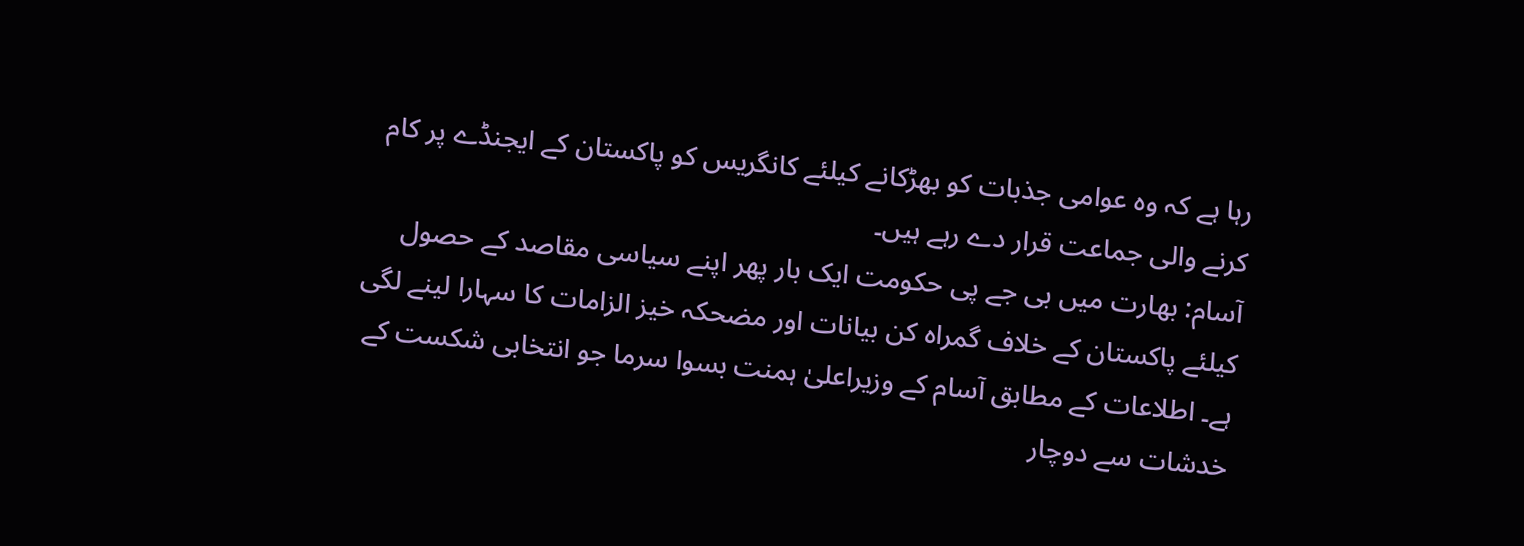رہا ہے کہ وہ عوامی جذبات کو بھڑکانے کیلئے کانگریس کو پاکستان کے ایجنڈے پر کام کرنے والی جماعت قرار دے رہے ہیں۔
آسام: بھارت میں بی جے پی حکومت ایک بار پھر اپنے سیاسی مقاصد کے حصول کیلئے پاکستان کے خلاف گمراہ کن بیانات اور مضحکہ خیز الزامات کا سہارا لینے لگی ہے۔ اطلاعات کے مطابق آسام کے وزیراعلیٰ ہمنت بسوا سرما جو انتخابی شکست کے خدشات سے دوچار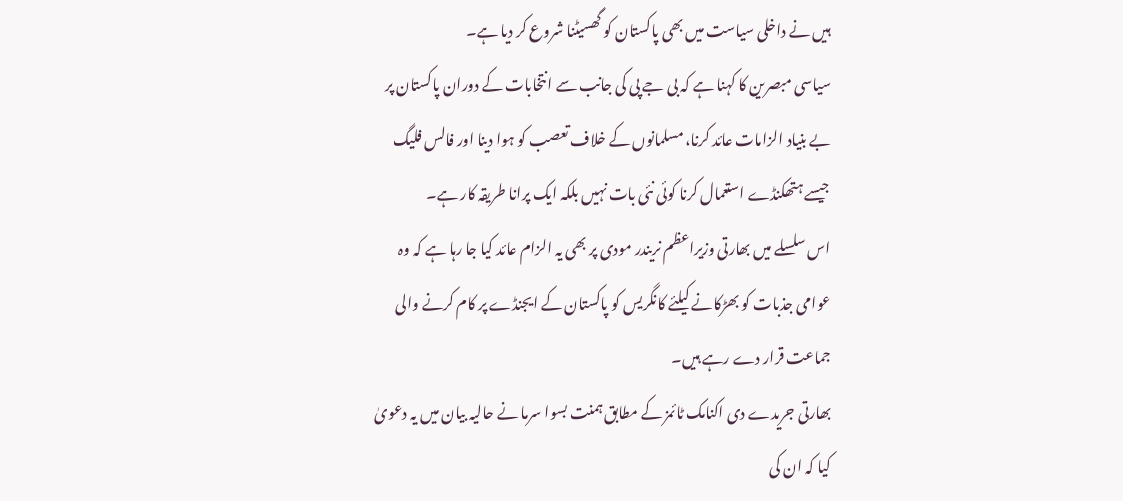ہیں نے داخلی سیاست میں بھی پاکستان کو گھسیٹنا شروع کر دیا ہے۔
سیاسی مبصرین کا کہنا ہے کہ بی جے پی کی جانب سے انتخابات کے دوران پاکستان پر بے بنیاد الزامات عائد کرنا، مسلمانوں کے خلاف تعصب کو ہوا دینا اور فالس فلیگ جیسے ہتھکنڈے استعمال کرنا کوئی نئی بات نہیں بلکہ ایک پرانا طریقہ کار ہے۔
اس سلسلے میں بھارتی وزیراعظم نریندر مودی پر بھی یہ الزام عائد کیا جا رہا ہے کہ وہ عوامی جذبات کو بھڑکانے کیلئے کانگریس کو پاکستان کے ایجنڈے پر کام کرنے والی جماعت قرار دے رہے ہیں۔
بھارتی جریدے دی اکنامک ٹائمز کے مطابق ہمنت بسوا سرما نے حالیہ بیان میں یہ دعویٰ کیا کہ ان کی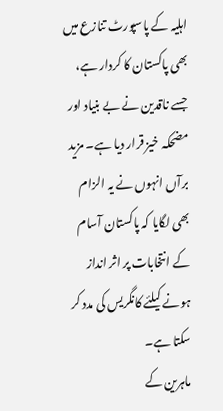اہلیہ کے پاسپورٹ تنازع میں بھی پاکستان کا کردار ہے، جسے ناقدین نے بے بنیاد اور مضحکہ خیز قرار دیا ہے۔ مزید برآں انہوں نے یہ الزام بھی لگایا کہ پاکستان آسام کے انتخابات پر اثر انداز ہونے کیلئے کانگریس کی مدد کر سکتا ہے۔
ماہرین کے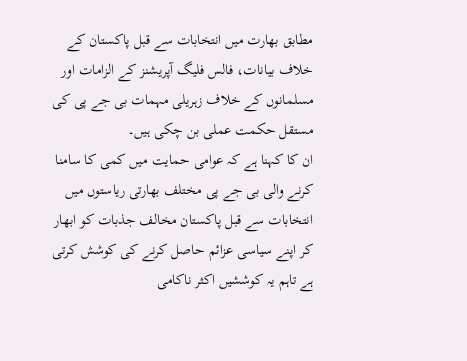مطابق بھارت میں انتخابات سے قبل پاکستان کے خلاف بیانات، فالس فلیگ آپریشنز کے الزامات اور مسلمانوں کے خلاف زہریلی مہمات بی جے پی کی مستقل حکمت عملی بن چکی ہیں۔
ان کا کہنا ہے کہ عوامی حمایت میں کمی کا سامنا کرنے والی بی جے پی مختلف بھارتی ریاستوں میں انتخابات سے قبل پاکستان مخالف جذبات کو ابھار کر اپنے سیاسی عزائم حاصل کرنے کی کوشش کرتی ہے تاہم یہ کوششیں اکثر ناکامی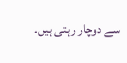سے دوچار رہتی ہیں۔